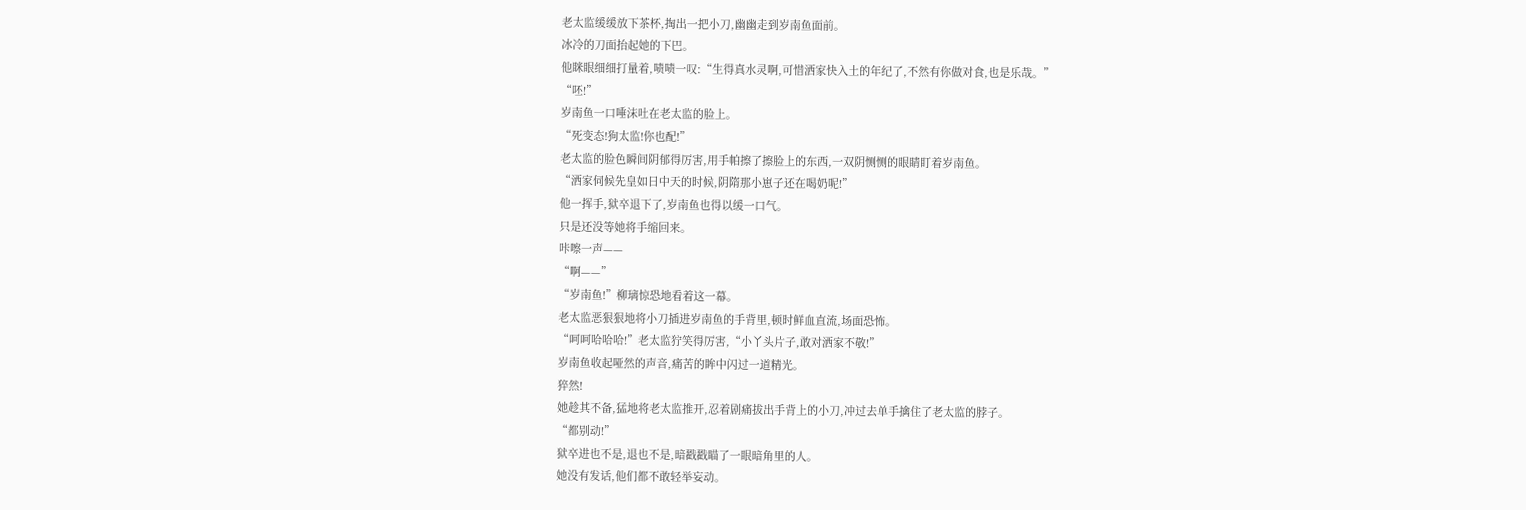老太监缓缓放下茶杯,掏出一把小刀,幽幽走到岁南鱼面前。
冰冷的刀面抬起她的下巴。
他眯眼细细打量着,啧啧一叹:“生得真水灵啊,可惜洒家快入土的年纪了,不然有你做对食,也是乐哉。”
“呸!”
岁南鱼一口唾沫吐在老太监的脸上。
“死变态!狗太监!你也配!”
老太监的脸色瞬间阴郁得厉害,用手帕擦了擦脸上的东西,一双阴恻恻的眼睛盯着岁南鱼。
“洒家伺候先皇如日中天的时候,阴隋那小崽子还在喝奶呢!”
他一挥手,狱卒退下了,岁南鱼也得以缓一口气。
只是还没等她将手缩回来。
咔嚓一声——
“啊——”
“岁南鱼!”柳璃惊恐地看着这一幕。
老太监恶狠狠地将小刀插进岁南鱼的手背里,顿时鲜血直流,场面恐怖。
“呵呵哈哈哈!”老太监狞笑得厉害,“小丫头片子,敢对洒家不敬!”
岁南鱼收起哑然的声音,痛苦的眸中闪过一道精光。
猝然!
她趁其不备,猛地将老太监推开,忍着剧痛拔出手背上的小刀,冲过去单手擒住了老太监的脖子。
“都别动!”
狱卒进也不是,退也不是,暗戳戳瞄了一眼暗角里的人。
她没有发话,他们都不敢轻举妄动。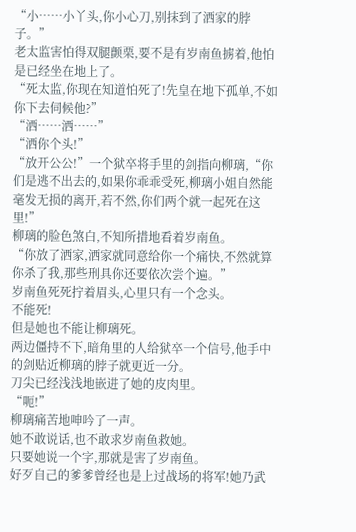“小……小丫头,你小心刀,别抹到了洒家的脖子。”
老太监害怕得双腿颤栗,要不是有岁南鱼掳着,他怕是已经坐在地上了。
“死太监,你现在知道怕死了!先皇在地下孤单,不如你下去伺候他?”
“洒……洒……”
“洒你个头!”
“放开公公!”一个狱卒将手里的剑指向柳璃,“你们是逃不出去的,如果你乖乖受死,柳璃小姐自然能毫发无损的离开,若不然,你们两个就一起死在这里!”
柳璃的脸色煞白,不知所措地看着岁南鱼。
“你放了洒家,洒家就同意给你一个痛快,不然就算你杀了我,那些刑具你还要依次尝个遍。”
岁南鱼死死拧着眉头,心里只有一个念头。
不能死!
但是她也不能让柳璃死。
两边僵持不下,暗角里的人给狱卒一个信号,他手中的剑贴近柳璃的脖子就更近一分。
刀尖已经浅浅地嵌进了她的皮肉里。
“呃!”
柳璃痛苦地呻吟了一声。
她不敢说话,也不敢求岁南鱼救她。
只要她说一个字,那就是害了岁南鱼。
好歹自己的爹爹曾经也是上过战场的将军!她乃武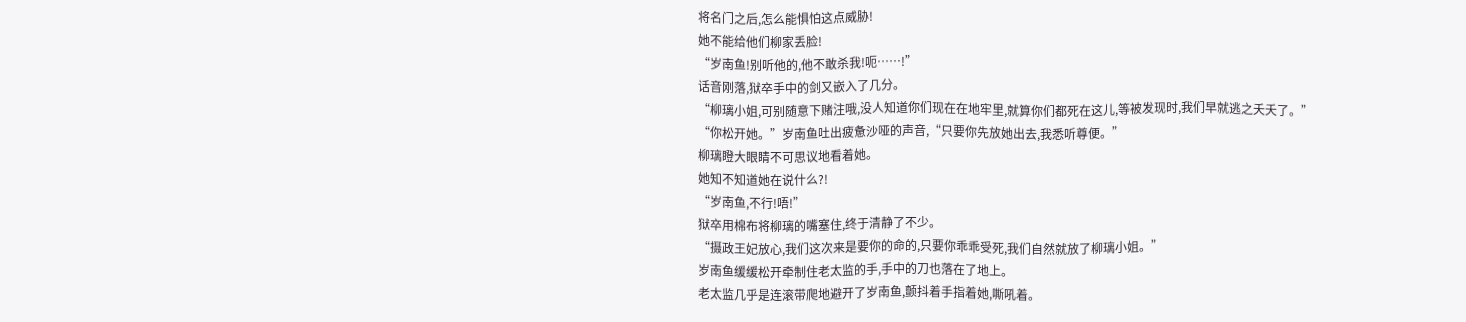将名门之后,怎么能惧怕这点威胁!
她不能给他们柳家丢脸!
“岁南鱼!别听他的,他不敢杀我!呃……!”
话音刚落,狱卒手中的剑又嵌入了几分。
“柳璃小姐,可别随意下赌注哦,没人知道你们现在在地牢里,就算你们都死在这儿,等被发现时,我们早就逃之夭夭了。”
“你松开她。”岁南鱼吐出疲惫沙哑的声音,“只要你先放她出去,我悉听尊便。”
柳璃瞪大眼睛不可思议地看着她。
她知不知道她在说什么?!
“岁南鱼,不行!唔!”
狱卒用棉布将柳璃的嘴塞住,终于清静了不少。
“摄政王妃放心,我们这次来是要你的命的,只要你乖乖受死,我们自然就放了柳璃小姐。”
岁南鱼缓缓松开牵制住老太监的手,手中的刀也落在了地上。
老太监几乎是连滚带爬地避开了岁南鱼,颤抖着手指着她,嘶吼着。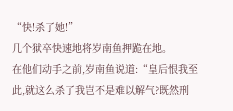“快!杀了她!”
几个狱卒快速地将岁南鱼押跪在地。
在他们动手之前,岁南鱼说道:“皇后恨我至此,就这么杀了我岂不是难以解气?既然刑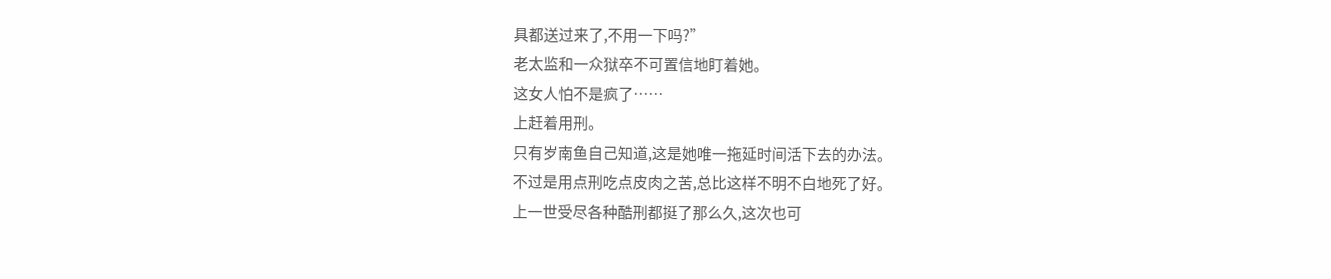具都送过来了,不用一下吗?”
老太监和一众狱卒不可置信地盯着她。
这女人怕不是疯了……
上赶着用刑。
只有岁南鱼自己知道,这是她唯一拖延时间活下去的办法。
不过是用点刑吃点皮肉之苦,总比这样不明不白地死了好。
上一世受尽各种酷刑都挺了那么久,这次也可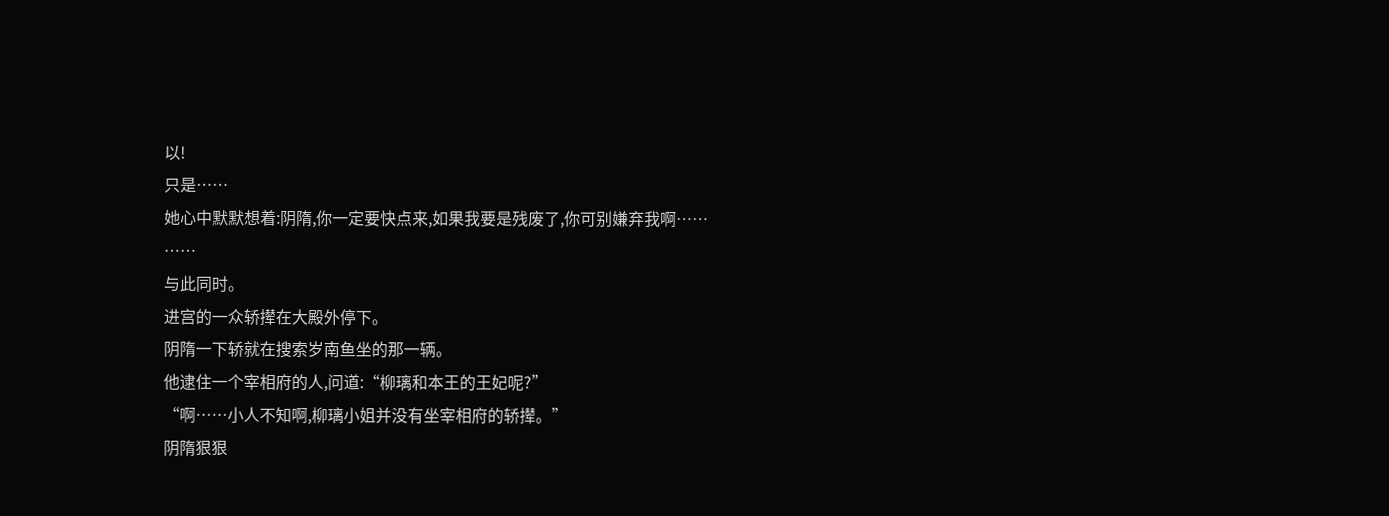以!
只是……
她心中默默想着:阴隋,你一定要快点来,如果我要是残废了,你可别嫌弃我啊……
……
与此同时。
进宫的一众轿撵在大殿外停下。
阴隋一下轿就在搜索岁南鱼坐的那一辆。
他逮住一个宰相府的人,问道:“柳璃和本王的王妃呢?”
“啊……小人不知啊,柳璃小姐并没有坐宰相府的轿撵。”
阴隋狠狠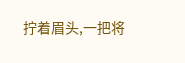拧着眉头,一把将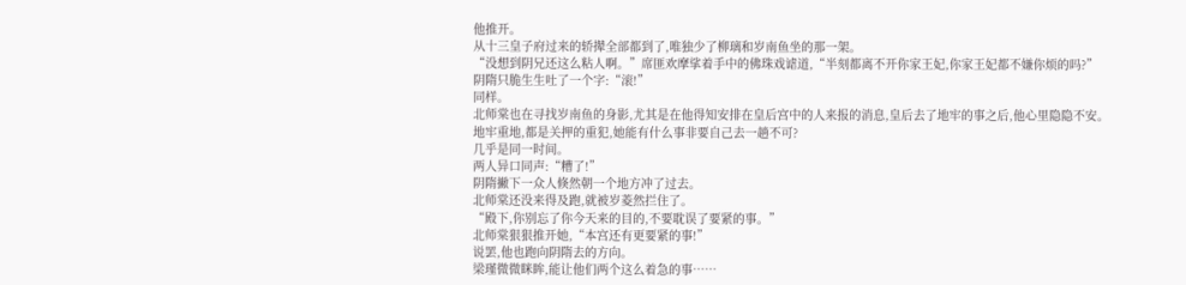他推开。
从十三皇子府过来的轿撵全部都到了,唯独少了柳璃和岁南鱼坐的那一架。
“没想到阴兄还这么粘人啊。”席匪欢摩挲着手中的佛珠戏谑道,“半刻都离不开你家王妃,你家王妃都不嫌你烦的吗?”
阴隋只脆生生吐了一个字:“滚!”
同样。
北师棠也在寻找岁南鱼的身影,尤其是在他得知安排在皇后宫中的人来报的消息,皇后去了地牢的事之后,他心里隐隐不安。
地牢重地,都是关押的重犯,她能有什么事非要自己去一趟不可?
几乎是同一时间。
两人异口同声:“糟了!”
阴隋撇下一众人倏然朝一个地方冲了过去。
北师棠还没来得及跑,就被岁菱然拦住了。
“殿下,你别忘了你今天来的目的,不要耽误了要紧的事。”
北师棠狠狠推开她,“本宫还有更要紧的事!”
说罢,他也跑向阴隋去的方向。
梁瑾微微眯眸,能让他们两个这么着急的事……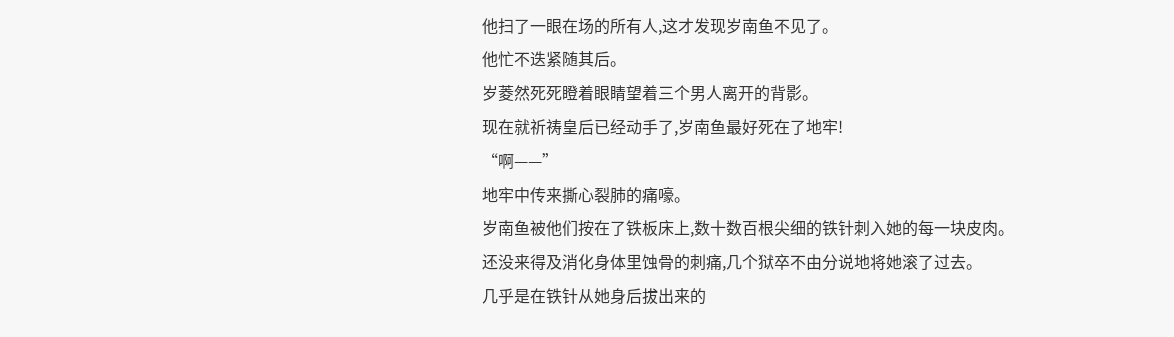他扫了一眼在场的所有人,这才发现岁南鱼不见了。
他忙不迭紧随其后。
岁菱然死死瞪着眼睛望着三个男人离开的背影。
现在就祈祷皇后已经动手了,岁南鱼最好死在了地牢!
“啊——”
地牢中传来撕心裂肺的痛嚎。
岁南鱼被他们按在了铁板床上,数十数百根尖细的铁针刺入她的每一块皮肉。
还没来得及消化身体里蚀骨的刺痛,几个狱卒不由分说地将她滚了过去。
几乎是在铁针从她身后拔出来的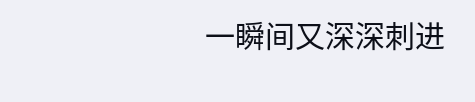一瞬间又深深刺进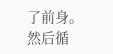了前身。
然后循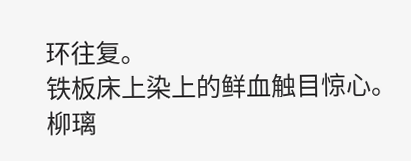环往复。
铁板床上染上的鲜血触目惊心。
柳璃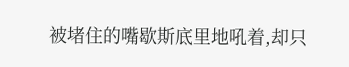被堵住的嘴歇斯底里地吼着,却只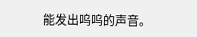能发出呜呜的声音。